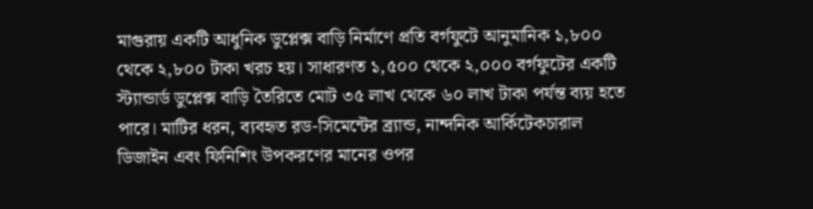মাগুরায় একটি আধুনিক ডুপ্লেক্স বাড়ি নির্মাণে প্রতি বর্গফুটে আনুমানিক ১,৮০০ থেকে ২,৮০০ টাকা খরচ হয়। সাধারণত ১,৫০০ থেকে ২,০০০ বর্গফুটের একটি স্ট্যান্ডার্ড ডুপ্লেক্স বাড়ি তৈরিতে মোট ৩৫ লাখ থেকে ৬০ লাখ টাকা পর্যন্ত ব্যয় হতে পারে। মাটির ধরন, ব্যবহৃত রড-সিমেন্টের ব্র্যান্ড, নান্দনিক আর্কিটেকচারাল ডিজাইন এবং ফিনিশিং উপকরণের মানের ওপর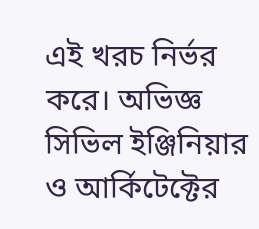এই খরচ নির্ভর করে। অভিজ্ঞ সিভিল ইঞ্জিনিয়ার ও আর্কিটেক্টের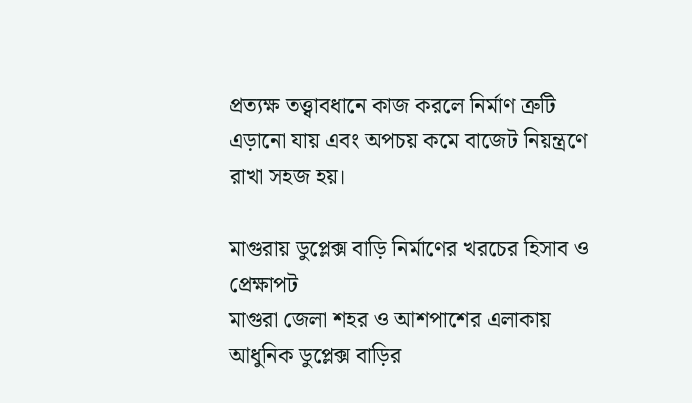প্রত্যক্ষ তত্ত্বাবধানে কাজ করলে নির্মাণ ত্রুটি এড়ানো যায় এবং অপচয় কমে বাজেট নিয়ন্ত্রণে রাখা সহজ হয়।

মাগুরায় ডুপ্লেক্স বাড়ি নির্মাণের খরচের হিসাব ও প্রেক্ষাপট
মাগুরা জেলা শহর ও আশপাশের এলাকায় আধুনিক ডুপ্লেক্স বাড়ির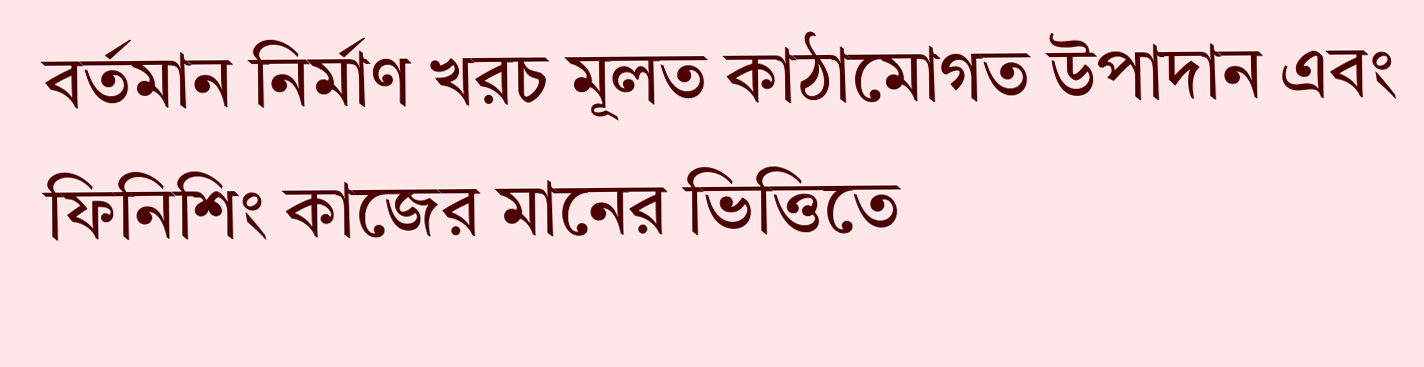বর্তমান নির্মাণ খরচ মূলত কাঠামোগত উপাদান এবং ফিনিশিং কাজের মানের ভিত্তিতে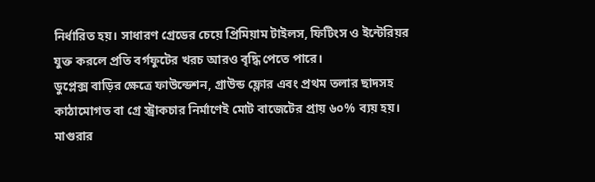নির্ধারিত হয়। সাধারণ গ্রেডের চেয়ে প্রিমিয়াম টাইলস, ফিটিংস ও ইন্টেরিয়র যুক্ত করলে প্রতি বর্গফুটের খরচ আরও বৃদ্ধি পেতে পারে।
ডুপ্লেক্স বাড়ির ক্ষেত্রে ফাউন্ডেশন, গ্রাউন্ড ফ্লোর এবং প্রথম তলার ছাদসহ কাঠামোগত বা গ্রে স্ট্রাকচার নির্মাণেই মোট বাজেটের প্রায় ৬০% ব্যয় হয়। মাগুরার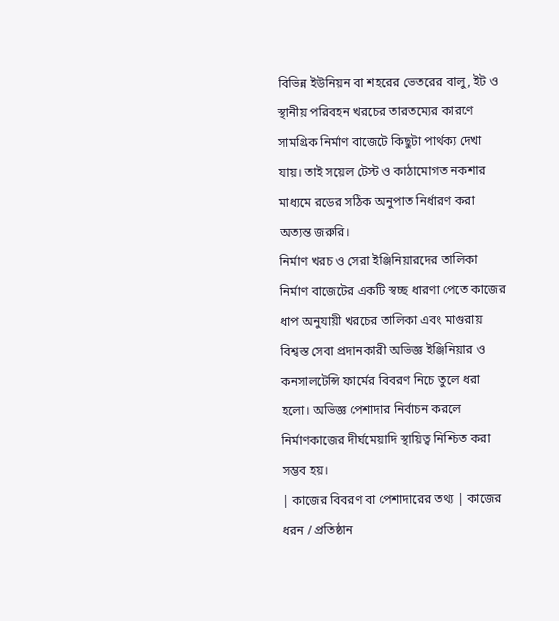বিভিন্ন ইউনিয়ন বা শহরের ভেতরের বালু, ইট ও স্থানীয় পরিবহন খরচের তারতম্যের কারণে সামগ্রিক নির্মাণ বাজেটে কিছুটা পার্থক্য দেখা যায়। তাই সয়েল টেস্ট ও কাঠামোগত নকশার মাধ্যমে রডের সঠিক অনুপাত নির্ধারণ করা অত্যন্ত জরুরি।
নির্মাণ খরচ ও সেরা ইঞ্জিনিয়ারদের তালিকা
নির্মাণ বাজেটের একটি স্বচ্ছ ধারণা পেতে কাজের ধাপ অনুযায়ী খরচের তালিকা এবং মাগুরায় বিশ্বস্ত সেবা প্রদানকারী অভিজ্ঞ ইঞ্জিনিয়ার ও কনসালটেন্সি ফার্মের বিবরণ নিচে তুলে ধরা হলো। অভিজ্ঞ পেশাদার নির্বাচন করলে নির্মাণকাজের দীর্ঘমেয়াদি স্থায়িত্ব নিশ্চিত করা সম্ভব হয়।
| কাজের বিবরণ বা পেশাদারের তথ্য | কাজের ধরন / প্রতিষ্ঠান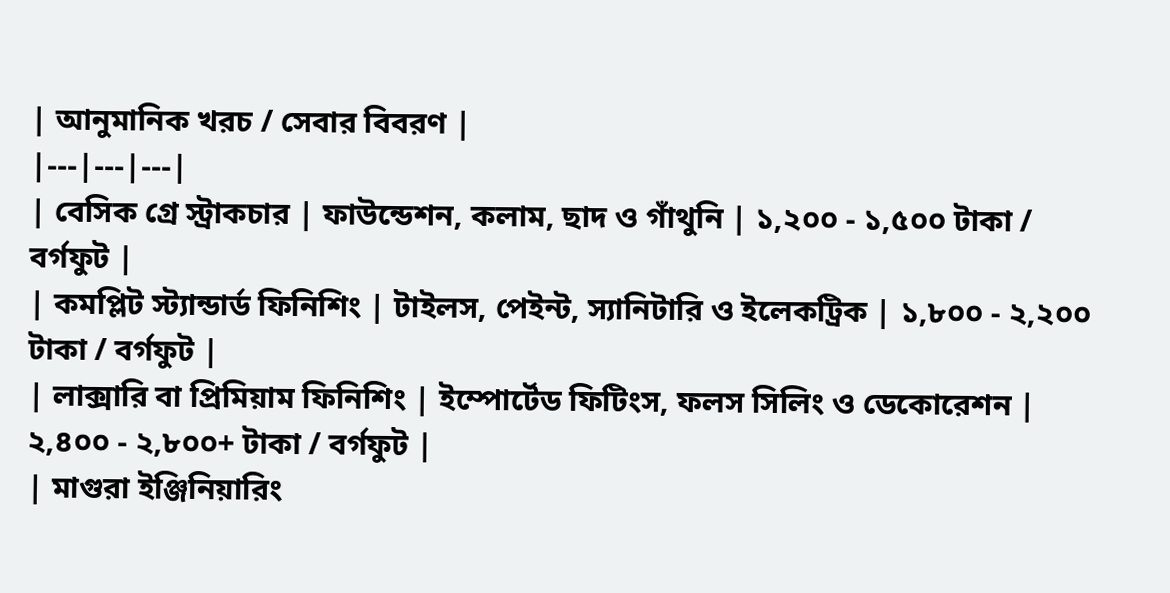| আনুমানিক খরচ / সেবার বিবরণ |
|---|---|---|
| বেসিক গ্রে স্ট্রাকচার | ফাউন্ডেশন, কলাম, ছাদ ও গাঁথুনি | ১,২০০ - ১,৫০০ টাকা / বর্গফুট |
| কমপ্লিট স্ট্যান্ডার্ড ফিনিশিং | টাইলস, পেইন্ট, স্যানিটারি ও ইলেকট্রিক | ১,৮০০ - ২,২০০ টাকা / বর্গফুট |
| লাক্সারি বা প্রিমিয়াম ফিনিশিং | ইম্পোর্টেড ফিটিংস, ফলস সিলিং ও ডেকোরেশন | ২,৪০০ - ২,৮০০+ টাকা / বর্গফুট |
| মাগুরা ইঞ্জিনিয়ারিং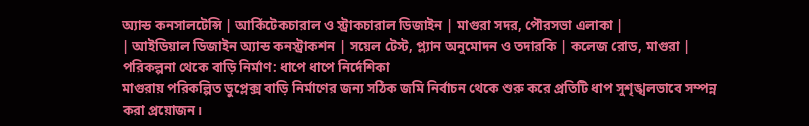অ্যান্ড কনসালটেন্সি | আর্কিটেকচারাল ও স্ট্রাকচারাল ডিজাইন | মাগুরা সদর, পৌরসভা এলাকা |
| আইডিয়াল ডিজাইন অ্যান্ড কনস্ট্রাকশন | সয়েল টেস্ট, প্ল্যান অনুমোদন ও তদারকি | কলেজ রোড, মাগুরা |
পরিকল্পনা থেকে বাড়ি নির্মাণ: ধাপে ধাপে নির্দেশিকা
মাগুরায় পরিকল্পিত ডুপ্লেক্স বাড়ি নির্মাণের জন্য সঠিক জমি নির্বাচন থেকে শুরু করে প্রতিটি ধাপ সুশৃঙ্খলভাবে সম্পন্ন করা প্রয়োজন।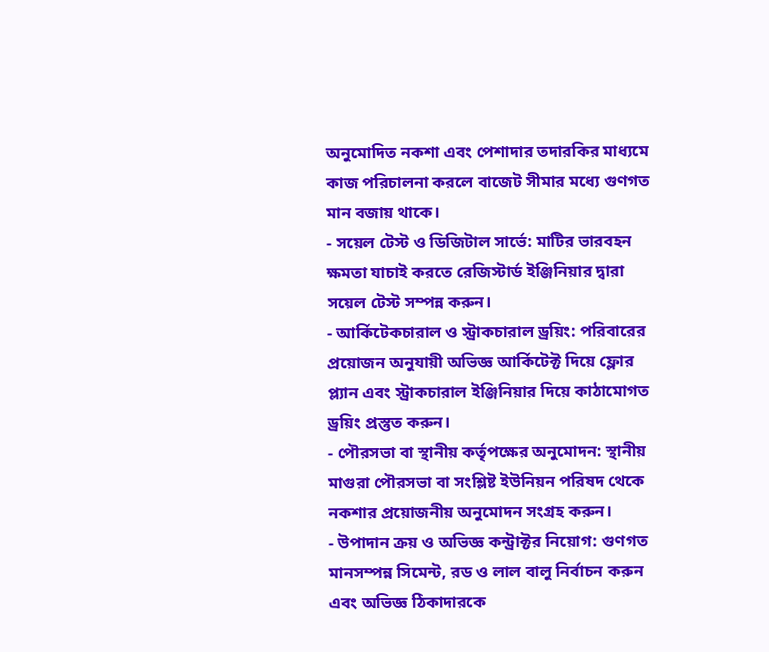অনুমোদিত নকশা এবং পেশাদার তদারকির মাধ্যমে কাজ পরিচালনা করলে বাজেট সীমার মধ্যে গুণগত মান বজায় থাকে।
- সয়েল টেস্ট ও ডিজিটাল সার্ভে: মাটির ভারবহন ক্ষমতা যাচাই করতে রেজিস্টার্ড ইঞ্জিনিয়ার দ্বারা সয়েল টেস্ট সম্পন্ন করুন।
- আর্কিটেকচারাল ও স্ট্রাকচারাল ড্রয়িং: পরিবারের প্রয়োজন অনুযায়ী অভিজ্ঞ আর্কিটেক্ট দিয়ে ফ্লোর প্ল্যান এবং স্ট্রাকচারাল ইঞ্জিনিয়ার দিয়ে কাঠামোগত ড্রয়িং প্রস্তুত করুন।
- পৌরসভা বা স্থানীয় কর্তৃপক্ষের অনুমোদন: স্থানীয় মাগুরা পৌরসভা বা সংশ্লিষ্ট ইউনিয়ন পরিষদ থেকে নকশার প্রয়োজনীয় অনুমোদন সংগ্রহ করুন।
- উপাদান ক্রয় ও অভিজ্ঞ কন্ট্রাক্টর নিয়োগ: গুণগত মানসম্পন্ন সিমেন্ট, রড ও লাল বালু নির্বাচন করুন এবং অভিজ্ঞ ঠিকাদারকে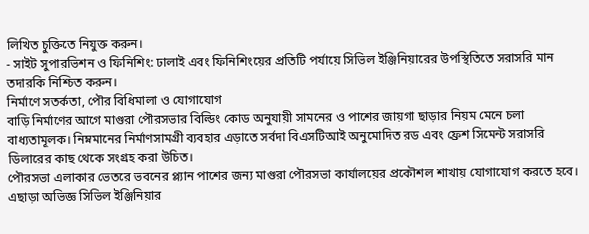লিখিত চুক্তিতে নিযুক্ত করুন।
- সাইট সুপারভিশন ও ফিনিশিং: ঢালাই এবং ফিনিশিংয়ের প্রতিটি পর্যায়ে সিভিল ইঞ্জিনিয়ারের উপস্থিতিতে সরাসরি মান তদারকি নিশ্চিত করুন।
নির্মাণে সতর্কতা, পৌর বিধিমালা ও যোগাযোগ
বাড়ি নির্মাণের আগে মাগুরা পৌরসভার বিল্ডিং কোড অনুযায়ী সামনের ও পাশের জায়গা ছাড়ার নিয়ম মেনে চলা বাধ্যতামূলক। নিম্নমানের নির্মাণসামগ্রী ব্যবহার এড়াতে সর্বদা বিএসটিআই অনুমোদিত রড এবং ফ্রেশ সিমেন্ট সরাসরি ডিলারের কাছ থেকে সংগ্রহ করা উচিত।
পৌরসভা এলাকার ভেতরে ভবনের প্ল্যান পাশের জন্য মাগুরা পৌরসভা কার্যালয়ের প্রকৌশল শাখায় যোগাযোগ করতে হবে। এছাড়া অভিজ্ঞ সিভিল ইঞ্জিনিয়ার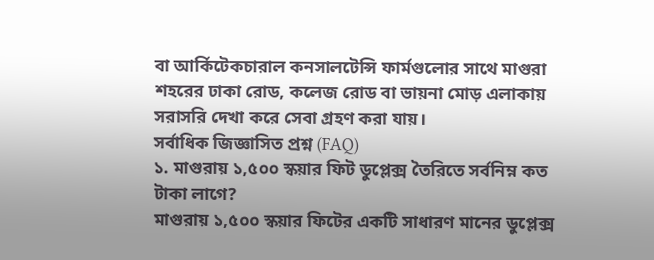বা আর্কিটেকচারাল কনসালটেন্সি ফার্মগুলোর সাথে মাগুরা শহরের ঢাকা রোড, কলেজ রোড বা ভায়না মোড় এলাকায় সরাসরি দেখা করে সেবা গ্রহণ করা যায়।
সর্বাধিক জিজ্ঞাসিত প্রশ্ন (FAQ)
১. মাগুরায় ১,৫০০ স্কয়ার ফিট ডুপ্লেক্স তৈরিতে সর্বনিম্ন কত টাকা লাগে?
মাগুরায় ১,৫০০ স্কয়ার ফিটের একটি সাধারণ মানের ডুপ্লেক্স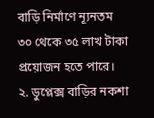বাড়ি নির্মাণে ন্যূনতম ৩০ থেকে ৩৫ লাখ টাকা প্রয়োজন হতে পারে।
২. ডুপ্লেক্স বাড়ির নকশা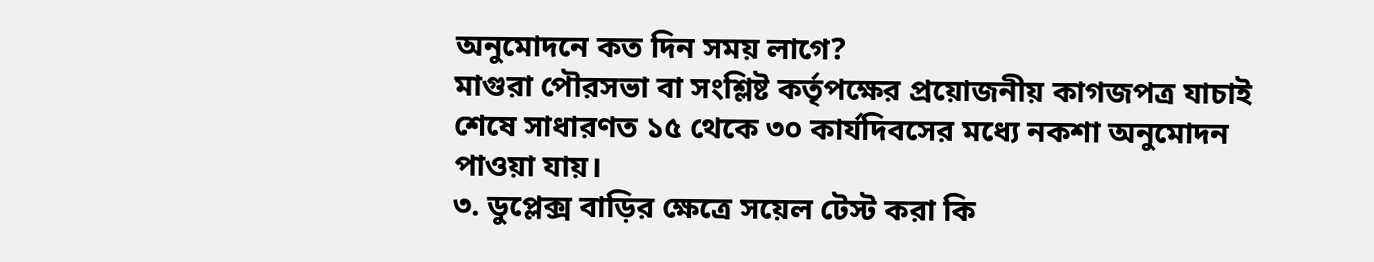অনুমোদনে কত দিন সময় লাগে?
মাগুরা পৌরসভা বা সংশ্লিষ্ট কর্তৃপক্ষের প্রয়োজনীয় কাগজপত্র যাচাই শেষে সাধারণত ১৫ থেকে ৩০ কার্যদিবসের মধ্যে নকশা অনুমোদন পাওয়া যায়।
৩. ডুপ্লেক্স বাড়ির ক্ষেত্রে সয়েল টেস্ট করা কি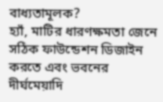বাধ্যতামূলক?
হ্যাঁ, মাটির ধারণক্ষমতা জেনে সঠিক ফাউন্ডেশন ডিজাইন করতে এবং ভবনের দীর্ঘমেয়াদি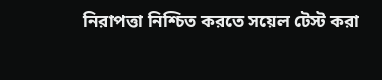নিরাপত্তা নিশ্চিত করতে সয়েল টেস্ট করা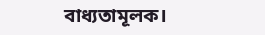বাধ্যতামূলক।